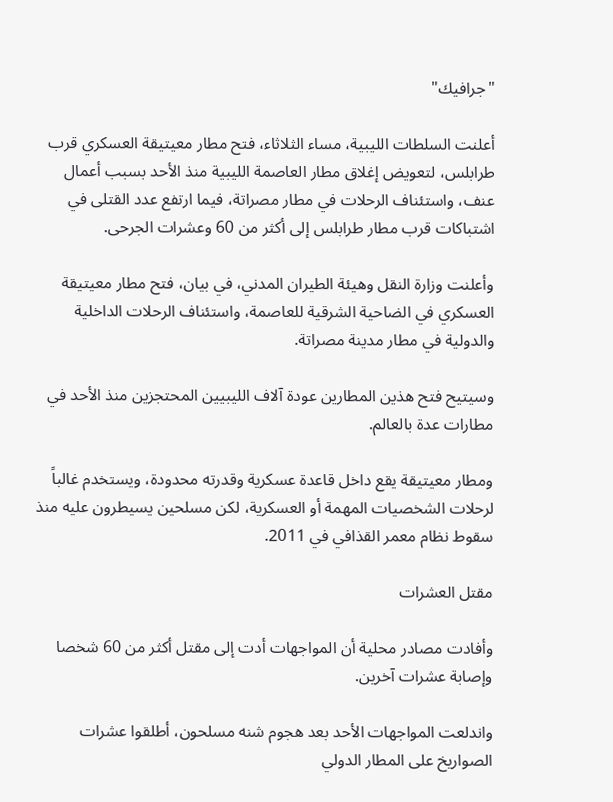"جرافيك"

أعلنت السلطات الليبية، مساء الثلاثاء، فتح مطار معيتيقة العسكري قرب طرابلس، لتعويض إغلاق مطار العاصمة الليبية منذ الأحد بسبب أعمال عنف، واستئناف الرحلات في مطار مصراتة، فيما ارتفع عدد القتلى في اشتباكات قرب مطار طرابلس إلى أكثر من 60 وعشرات الجرحى.

وأعلنت وزارة النقل وهيئة الطيران المدني، في بيان، فتح مطار معيتيقة العسكري في الضاحية الشرقية للعاصمة، واستئناف الرحلات الداخلية والدولية في مطار مدينة مصراتة.

وسيتيح فتح هذين المطارين عودة آلاف الليبيين المحتجزين منذ الأحد في مطارات عدة بالعالم.

ومطار معيتيقة يقع داخل قاعدة عسكرية وقدرته محدودة، ويستخدم غالباً لرحلات الشخصيات المهمة أو العسكرية، لكن مسلحين يسيطرون عليه منذ سقوط نظام معمر القذافي في 2011.

مقتل العشرات

وأفادت مصادر محلية أن المواجهات أدت إلى مقتل أكثر من 60 شخصا وإصابة عشرات آخرين.

واندلعت المواجهات الأحد بعد هجوم شنه مسلحون، أطلقوا عشرات الصواريخ على المطار الدولي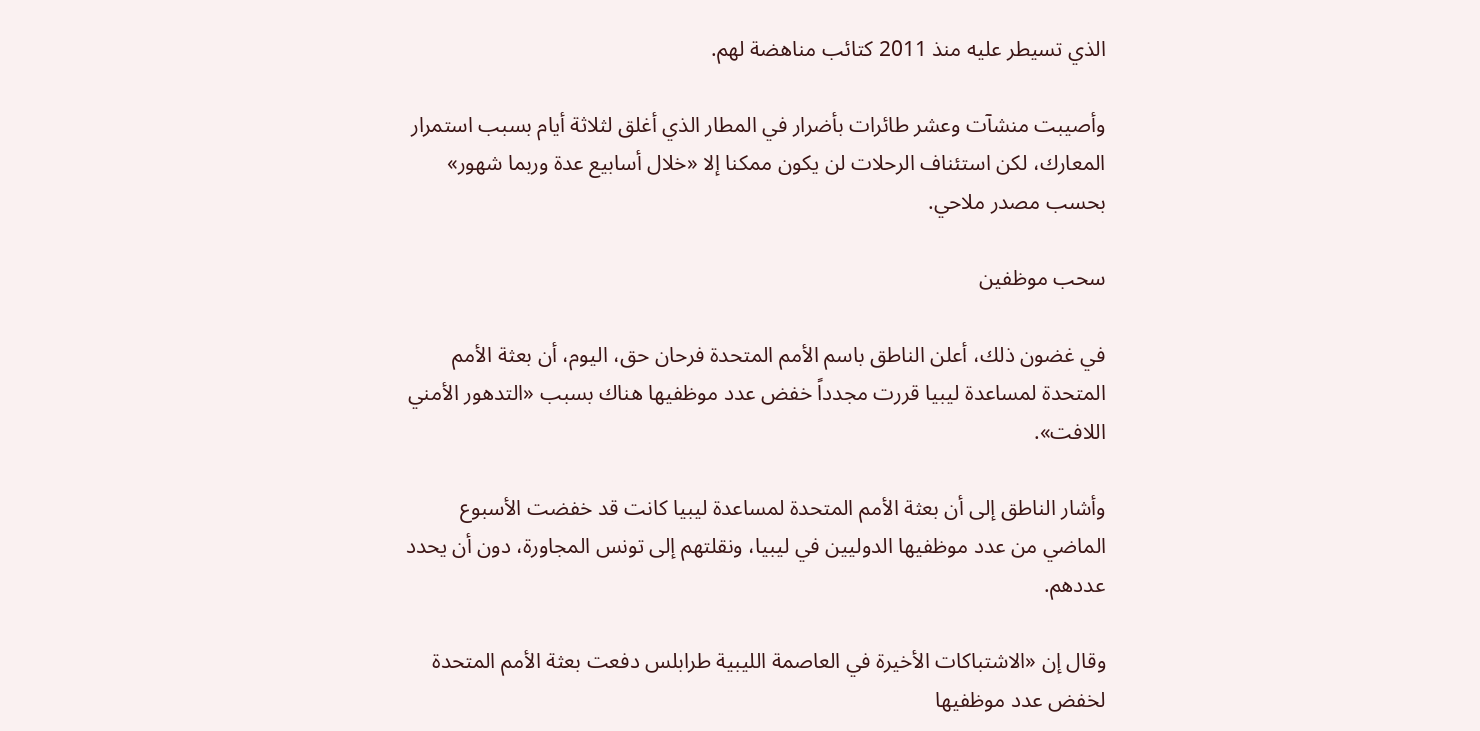الذي تسيطر عليه منذ 2011 كتائب مناهضة لهم.

وأصيبت منشآت وعشر طائرات بأضرار في المطار الذي أغلق لثلاثة أيام بسبب استمرار المعارك، لكن استئناف الرحلات لن يكون ممكنا إلا «خلال أسابيع عدة وربما شهور» بحسب مصدر ملاحي.

سحب موظفين

في غضون ذلك، أعلن الناطق باسم الأمم المتحدة فرحان حق، اليوم، أن بعثة الأمم المتحدة لمساعدة ليبيا قررت مجدداً خفض عدد موظفيها هناك بسبب «التدهور الأمني اللافت».

وأشار الناطق إلى أن بعثة الأمم المتحدة لمساعدة ليبيا كانت قد خفضت الأسبوع الماضي من عدد موظفيها الدوليين في ليبيا، ونقلتهم إلى تونس المجاورة، دون أن يحدد عددهم.

وقال إن «الاشتباكات الأخيرة في العاصمة الليبية طرابلس دفعت بعثة الأمم المتحدة لخفض عدد موظفيها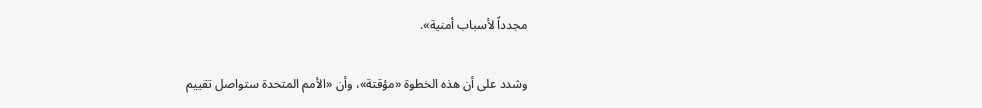مجدداً لأسباب أمنية».

وشدد على أن هذه الخطوة «مؤقتة»، وأن «الأمم المتحدة ستواصل تقييم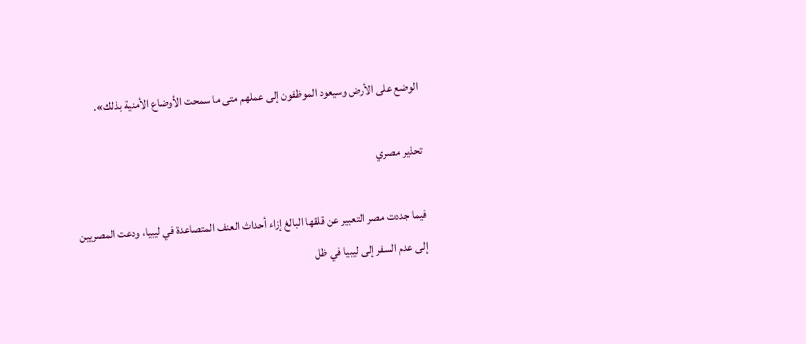الوضع على الأرض وسيعود الموظفون إلى عملهم متى ما سمحت الأوضاع الأمنية بذلك».

تحذير مصري

فيما جددت مصر التعبير عن قلقها البالغ إزاء أحداث العنف المتصاعدة في ليبيا، ودعت المصريين إلى عدم السفر إلى ليبيا في ظل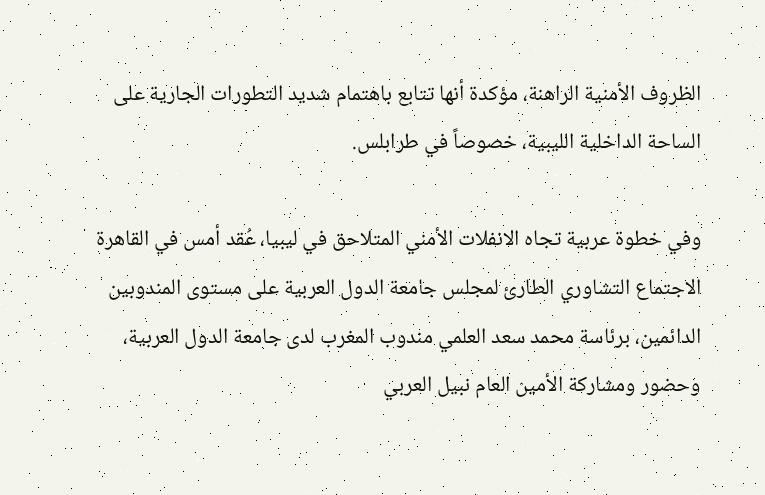الظروف الأمنية الراهنة، مؤكدة أنها تتابع باهتمام شديد التطورات الجارية على الساحة الداخلية الليبية، خصوصاً في طرابلس.

وفي خطوة عربية تجاه الانفلات الأمني المتلاحق في ليبيا، عُقد أمس في القاهرة الاجتماع التشاوري الطارئ لمجلس جامعة الدول العربية على مستوى المندوبين الدائمين، برئاسة محمد سعد العلمي مندوب المغرب لدى جامعة الدول العربية، وحضور ومشاركة الأمين العام نبيل العربي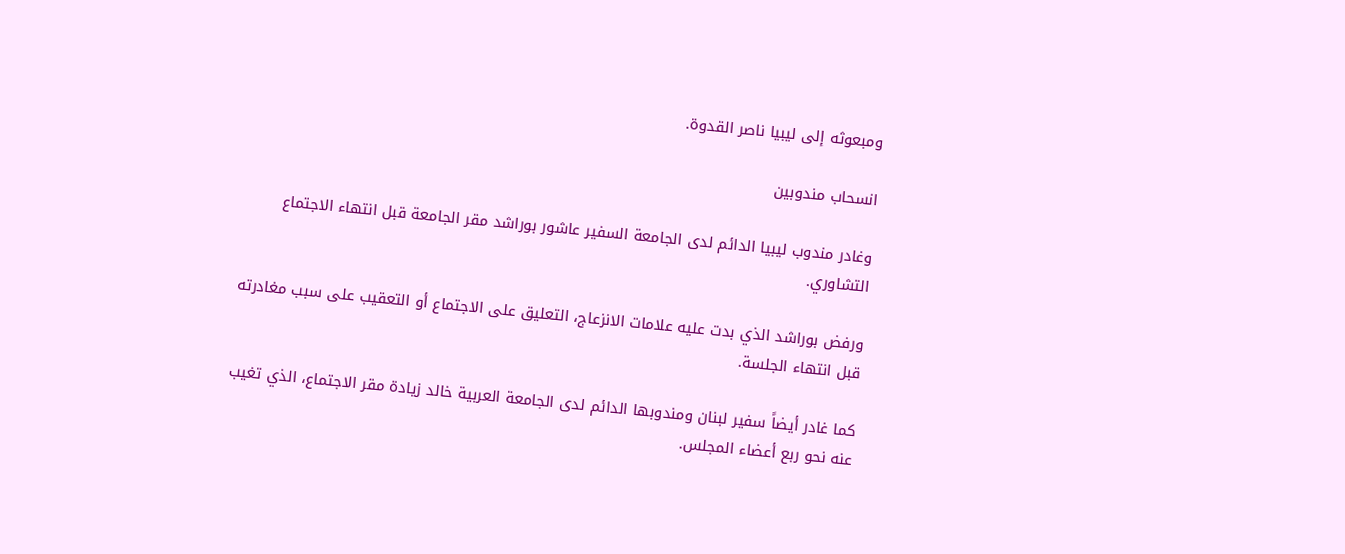ومبعوثه إلى ليبيا ناصر القدوة.

انسحاب مندوبين

وغادر مندوب ليبيا الدائم لدى الجامعة السفير عاشور بوراشد مقر الجامعة قبل انتهاء الاجتماع التشاوري.

ورفض بوراشد الذي بدت عليه علامات الانزعاج، التعليق على الاجتماع أو التعقيب على سبب مغادرته قبل انتهاء الجلسة.

كما غادر أيضاً سفير لبنان ومندوبها الدائم لدى الجامعة العربية خالد زيادة مقر الاجتماع، الذي تغيب عنه نحو ربع أعضاء المجلس.